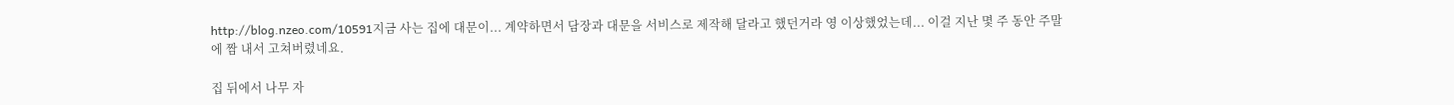http://blog.nzeo.com/10591지금 사는 집에 대문이... 계약하면서 담장과 대문을 서비스로 제작해 달라고 했던거라 영 이상했었는데... 이걸 지난 몇 주 동안 주말에 짬 내서 고쳐버렸네요.

집 뒤에서 나무 자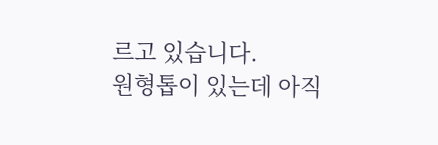르고 있습니다.
원형톱이 있는데 아직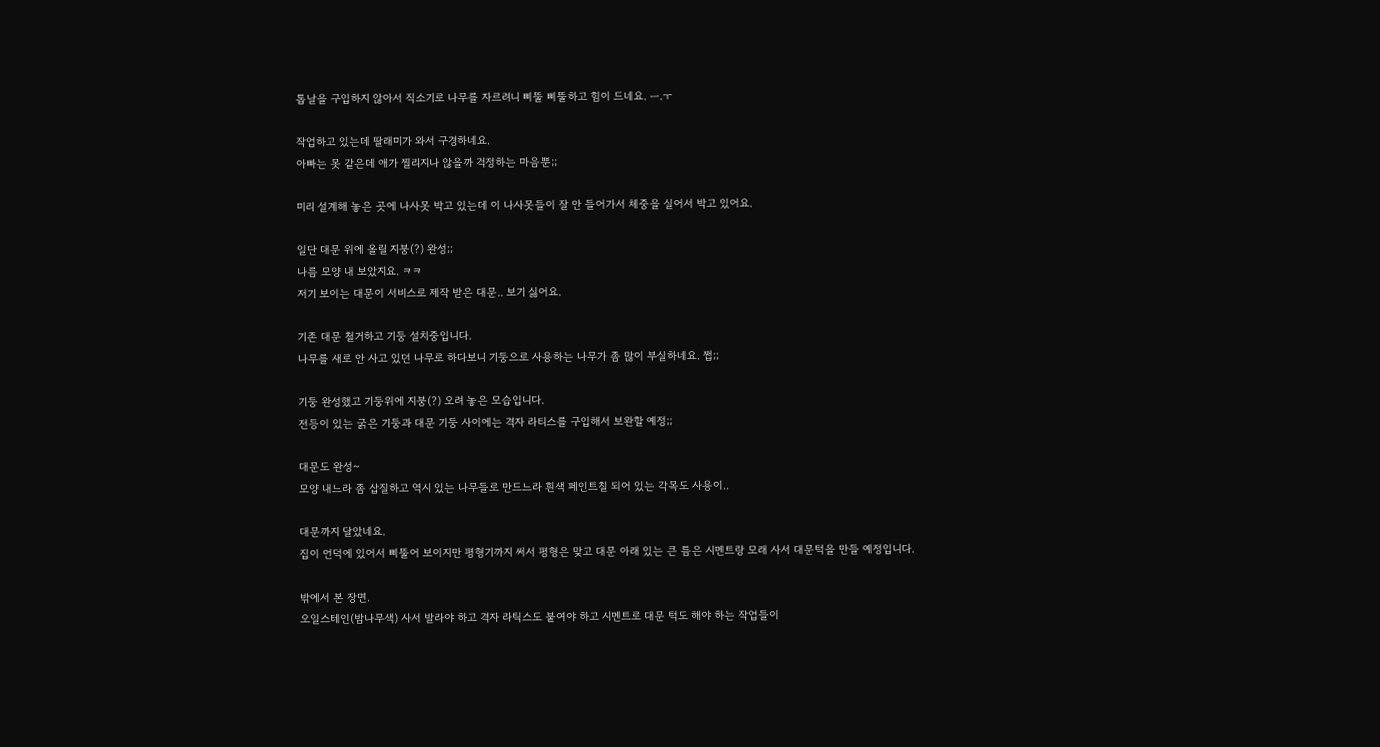톱날을 구입하지 않아서 직소기로 나무를 자르려니 삐뚤 삐뚤하고 힘이 드네요. ㅡ.ㅜ

작업하고 있는데 딸래미가 와서 구경하네요.
아빠는 못 같은데 애가 찔리지나 않을까 걱정하는 마음뿐;;

미리 설계해 놓은 곳에 나사못 박고 있는데 이 나사못들이 잘 안 들어가서 체중을 실어서 박고 있어요.

일단 대문 위에 올릴 지붕(?) 완성;;
나름 모양 내 보았지요. ㅋㅋ
저기 보이는 대문이 서비스로 제작 받은 대문.. 보기 싫어요.

기존 대문 철거하고 기둥 설치중입니다.
나무를 새로 안 사고 있던 나무로 하다보니 기둥으로 사용하는 나무가 좀 많이 부실하네요. 쩝;;

기둥 완성했고 기둥위에 지붕(?) 오려 놓은 모습입니다.
전등이 있는 굵은 기둥과 대문 기둥 사이에는 격자 라티스를 구입해서 보완할 예정;;

대문도 완성~
모양 내느라 좀 삽질하고 역시 있는 나무들로 만드느라 흰색 페인트칠 되어 있는 각목도 사용이..

대문까지 달았네요.
집이 언덕에 있어서 삐뚤어 보이지만 평형기까지 써서 평형은 맞고 대문 아래 있는 큰 틈은 시멘트랑 모래 사서 대문턱을 만들 예정입니다.

밖에서 본 장면.
오일스테인(밤나무색) 사서 발라야 하고 격자 라틱스도 붙여야 하고 시멘트로 대문 턱도 해야 하는 작업들이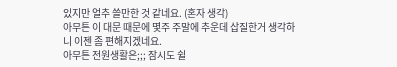있지만 얼추 쓸만한 것 같네요. (혼자 생각)
아무튼 이 대문 때문에 몇주 주말에 추운데 삽질한거 생각하니 이젠 좀 편해지겠네요.
아무튼 전원생활은;;; 잠시도 쉴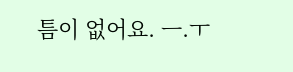틈이 없어요. ㅡ.ㅜ